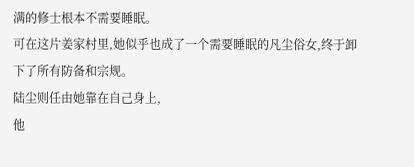满的修士根本不需要睡眠。
可在这片姜家村里,她似乎也成了一个需要睡眠的凡尘俗女,终于卸下了所有防备和宗规。
陆尘则任由她靠在自己身上,
他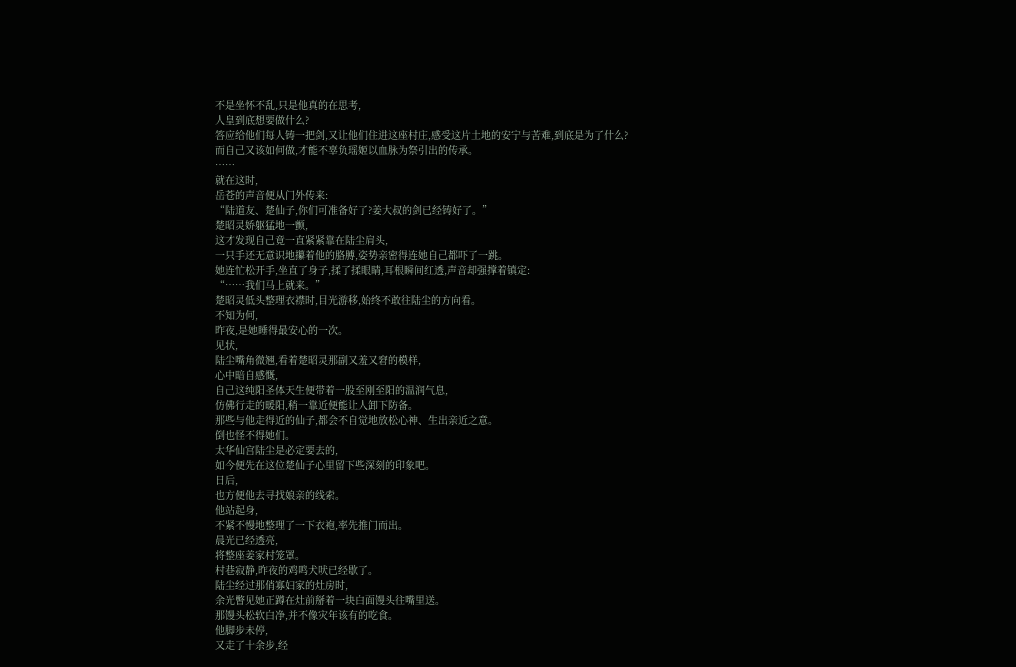不是坐怀不乱,只是他真的在思考,
人皇到底想要做什么?
答应给他们每人铸一把剑,又让他们住进这座村庄,感受这片土地的安宁与苦难,到底是为了什么?
而自己又该如何做,才能不辜负瑶姬以血脉为祭引出的传承。
……
就在这时,
岳苍的声音便从门外传来:
“陆道友、楚仙子,你们可准备好了?姜大叔的剑已经铸好了。”
楚昭灵娇躯猛地一颤,
这才发现自己竟一直紧紧靠在陆尘肩头,
一只手还无意识地攥着他的胳膊,姿势亲密得连她自己都吓了一跳。
她连忙松开手,坐直了身子,揉了揉眼睛,耳根瞬间红透,声音却强撑着镇定:
“……我们马上就来。”
楚昭灵低头整理衣襟时,目光游移,始终不敢往陆尘的方向看。
不知为何,
昨夜,是她睡得最安心的一次。
见状,
陆尘嘴角微翘,看着楚昭灵那副又羞又窘的模样,
心中暗自感慨,
自己这纯阳圣体天生便带着一股至刚至阳的温润气息,
仿佛行走的暖阳,稍一靠近便能让人卸下防备。
那些与他走得近的仙子,都会不自觉地放松心神、生出亲近之意。
倒也怪不得她们。
太华仙宫陆尘是必定要去的,
如今便先在这位楚仙子心里留下些深刻的印象吧。
日后,
也方便他去寻找娘亲的线索。
他站起身,
不紧不慢地整理了一下衣袍,率先推门而出。
晨光已经透亮,
将整座姜家村笼罩。
村巷寂静,昨夜的鸡鸣犬吠已经歇了。
陆尘经过那俏寡妇家的灶房时,
余光瞥见她正蹲在灶前掰着一块白面馒头往嘴里送。
那馒头松软白净,并不像灾年该有的吃食。
他脚步未停,
又走了十余步,经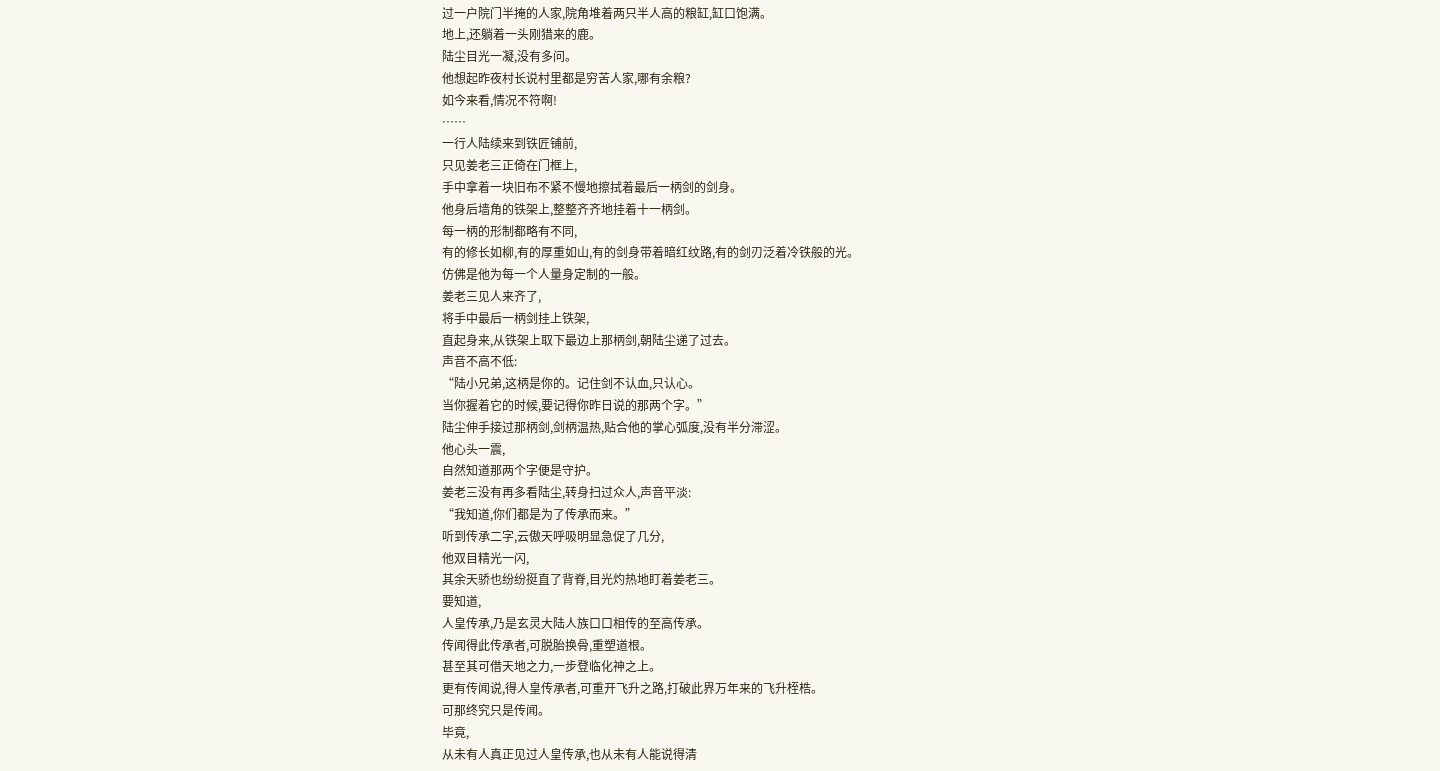过一户院门半掩的人家,院角堆着两只半人高的粮缸,缸口饱满。
地上,还躺着一头刚猎来的鹿。
陆尘目光一凝,没有多问。
他想起昨夜村长说村里都是穷苦人家,哪有余粮?
如今来看,情况不符啊!
……
一行人陆续来到铁匠铺前,
只见姜老三正倚在门框上,
手中拿着一块旧布不紧不慢地擦拭着最后一柄剑的剑身。
他身后墙角的铁架上,整整齐齐地挂着十一柄剑。
每一柄的形制都略有不同,
有的修长如柳,有的厚重如山,有的剑身带着暗红纹路,有的剑刃泛着冷铁般的光。
仿佛是他为每一个人量身定制的一般。
姜老三见人来齐了,
将手中最后一柄剑挂上铁架,
直起身来,从铁架上取下最边上那柄剑,朝陆尘递了过去。
声音不高不低:
“陆小兄弟,这柄是你的。记住剑不认血,只认心。
当你握着它的时候,要记得你昨日说的那两个字。”
陆尘伸手接过那柄剑,剑柄温热,贴合他的掌心弧度,没有半分滞涩。
他心头一震,
自然知道那两个字便是守护。
姜老三没有再多看陆尘,转身扫过众人,声音平淡:
“我知道,你们都是为了传承而来。”
听到传承二字,云傲天呼吸明显急促了几分,
他双目精光一闪,
其余天骄也纷纷挺直了背脊,目光灼热地盯着姜老三。
要知道,
人皇传承,乃是玄灵大陆人族口口相传的至高传承。
传闻得此传承者,可脱胎换骨,重塑道根。
甚至其可借天地之力,一步登临化神之上。
更有传闻说,得人皇传承者,可重开飞升之路,打破此界万年来的飞升桎梏。
可那终究只是传闻。
毕竟,
从未有人真正见过人皇传承,也从未有人能说得清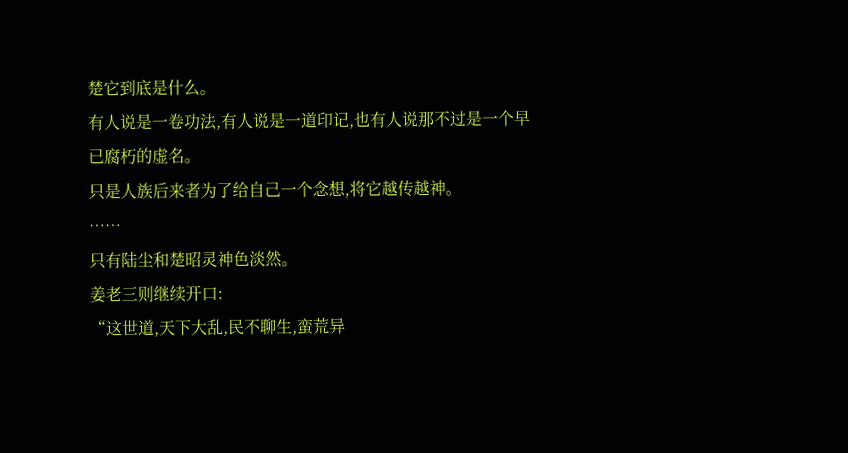楚它到底是什么。
有人说是一卷功法,有人说是一道印记,也有人说那不过是一个早已腐朽的虚名。
只是人族后来者为了给自己一个念想,将它越传越神。
……
只有陆尘和楚昭灵神色淡然。
姜老三则继续开口:
“这世道,天下大乱,民不聊生,蛮荒异